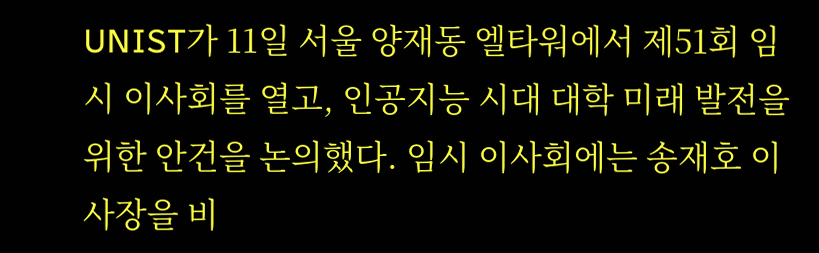UNIST가 11일 서울 양재동 엘타워에서 제51회 임시 이사회를 열고, 인공지능 시대 대학 미래 발전을 위한 안건을 논의했다. 임시 이사회에는 송재호 이사장을 비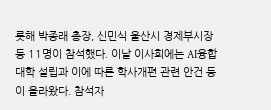롯해 박종래 총장, 신민식 울산시 경제부시장 등 11명이 참석했다. 이날 이사회에는 AI융합대학 설립과 이에 따른 학사개편 관련 안건 등이 올라왔다. 참석자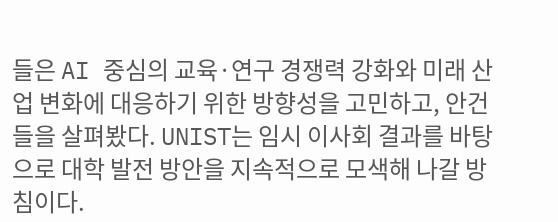들은 AI 중심의 교육·연구 경쟁력 강화와 미래 산업 변화에 대응하기 위한 방향성을 고민하고, 안건들을 살펴봤다. UNIST는 임시 이사회 결과를 바탕으로 대학 발전 방안을 지속적으로 모색해 나갈 방침이다.